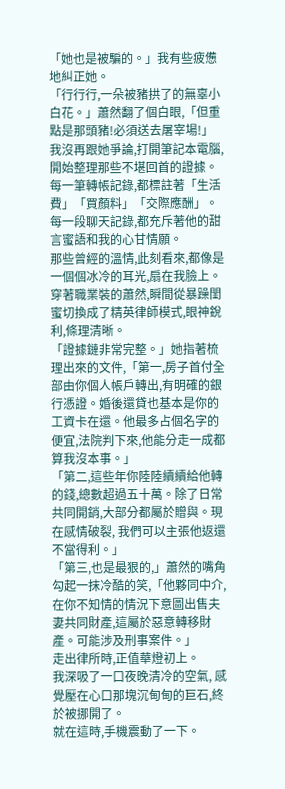「她也是被騙的。」我有些疲憊地糾正她。
「行行行,一朵被豬拱了的無辜小白花。」蕭然翻了個白眼,「但重點是那頭豬!必須送去屠宰場!」
我沒再跟她爭論,打開筆記本電腦,開始整理那些不堪回首的證據。
每一筆轉帳記錄,都標註著「生活費」「買顏料」「交際應酬」。
每一段聊天記錄,都充斥著他的甜言蜜語和我的心甘情願。
那些曾經的溫情,此刻看來,都像是一個個冰冷的耳光,扇在我臉上。
穿著職業裝的蕭然,瞬間從暴躁閨蜜切換成了精英律師模式,眼神銳利,條理清晰。
「證據鏈非常完整。」她指著梳理出來的文件,「第一,房子首付全部由你個人帳戶轉出,有明確的銀行憑證。婚後還貸也基本是你的工資卡在還。他最多占個名字的便宜,法院判下來,他能分走一成都算我沒本事。」
「第二,這些年你陸陸續續給他轉的錢,總數超過五十萬。除了日常共同開銷,大部分都屬於贈與。現在感情破裂, 我們可以主張他返還不當得利。」
「第三,也是最狠的,」蕭然的嘴角勾起一抹冷酷的笑,「他夥同中介, 在你不知情的情況下意圖出售夫妻共同財產,這屬於惡意轉移財產。可能涉及刑事案件。」
走出律所時,正值華燈初上。
我深吸了一口夜晚清冷的空氣, 感覺壓在心口那塊沉甸甸的巨石,終於被挪開了。
就在這時,手機震動了一下。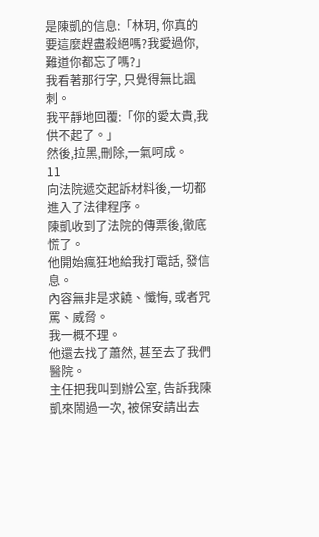是陳凱的信息:「林玥, 你真的要這麼趕盡殺絕嗎?我愛過你, 難道你都忘了嗎?」
我看著那行字, 只覺得無比諷刺。
我平靜地回覆:「你的愛太貴,我供不起了。」
然後,拉黑,刪除,一氣呵成。
11
向法院遞交起訴材料後,一切都進入了法律程序。
陳凱收到了法院的傳票後,徹底慌了。
他開始瘋狂地給我打電話, 發信息。
內容無非是求饒、懺悔, 或者咒罵、威脅。
我一概不理。
他還去找了蕭然, 甚至去了我們醫院。
主任把我叫到辦公室, 告訴我陳凱來鬧過一次, 被保安請出去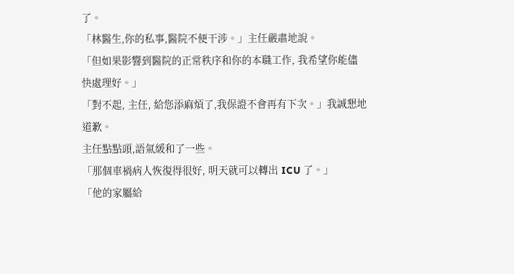了。
「林醫生,你的私事,醫院不便干涉。」主任嚴肅地說。
「但如果影響到醫院的正常秩序和你的本職工作, 我希望你能儘快處理好。」
「對不起, 主任, 給您添麻煩了,我保證不會再有下次。」我誠懇地道歉。
主任點點頭,語氣緩和了一些。
「那個車禍病人恢復得很好, 明天就可以轉出 ICU 了。」
「他的家屬給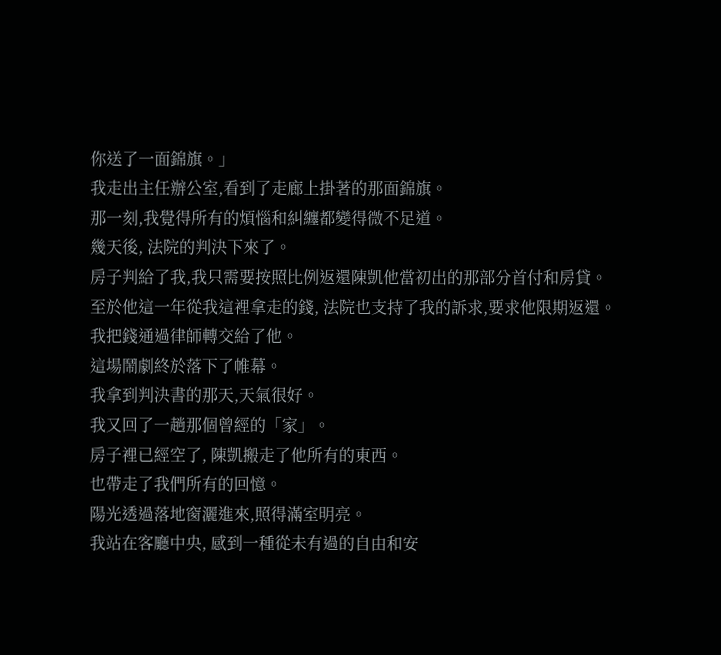你送了一面錦旗。」
我走出主任辦公室,看到了走廊上掛著的那面錦旗。
那一刻,我覺得所有的煩惱和糾纏都變得微不足道。
幾天後, 法院的判決下來了。
房子判給了我,我只需要按照比例返還陳凱他當初出的那部分首付和房貸。
至於他這一年從我這裡拿走的錢, 法院也支持了我的訴求,要求他限期返還。
我把錢通過律師轉交給了他。
這場鬧劇終於落下了帷幕。
我拿到判決書的那天,天氣很好。
我又回了一趟那個曾經的「家」。
房子裡已經空了, 陳凱搬走了他所有的東西。
也帶走了我們所有的回憶。
陽光透過落地窗灑進來,照得滿室明亮。
我站在客廳中央, 感到一種從未有過的自由和安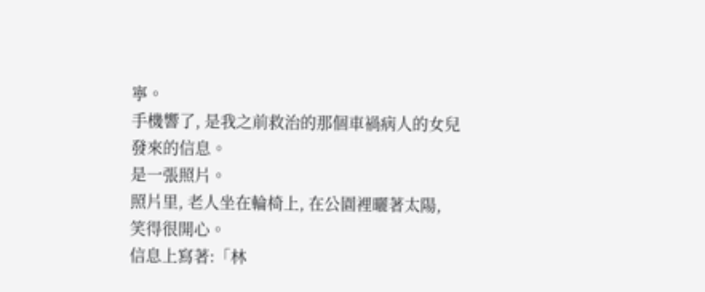寧。
手機響了, 是我之前救治的那個車禍病人的女兒發來的信息。
是一張照片。
照片里, 老人坐在輪椅上, 在公園裡曬著太陽, 笑得很開心。
信息上寫著:「林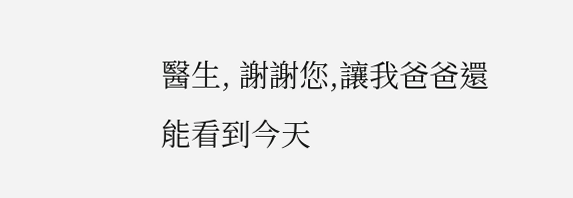醫生, 謝謝您,讓我爸爸還能看到今天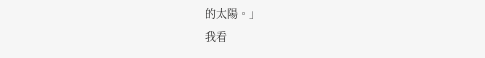的太陽。」
我看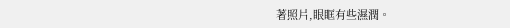著照片,眼眶有些濕潤。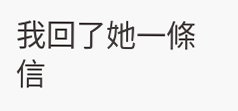我回了她一條信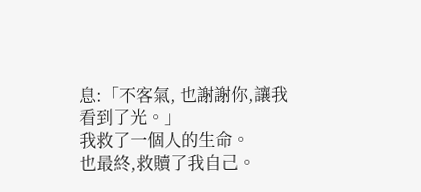息:「不客氣, 也謝謝你,讓我看到了光。」
我救了一個人的生命。
也最終,救贖了我自己。